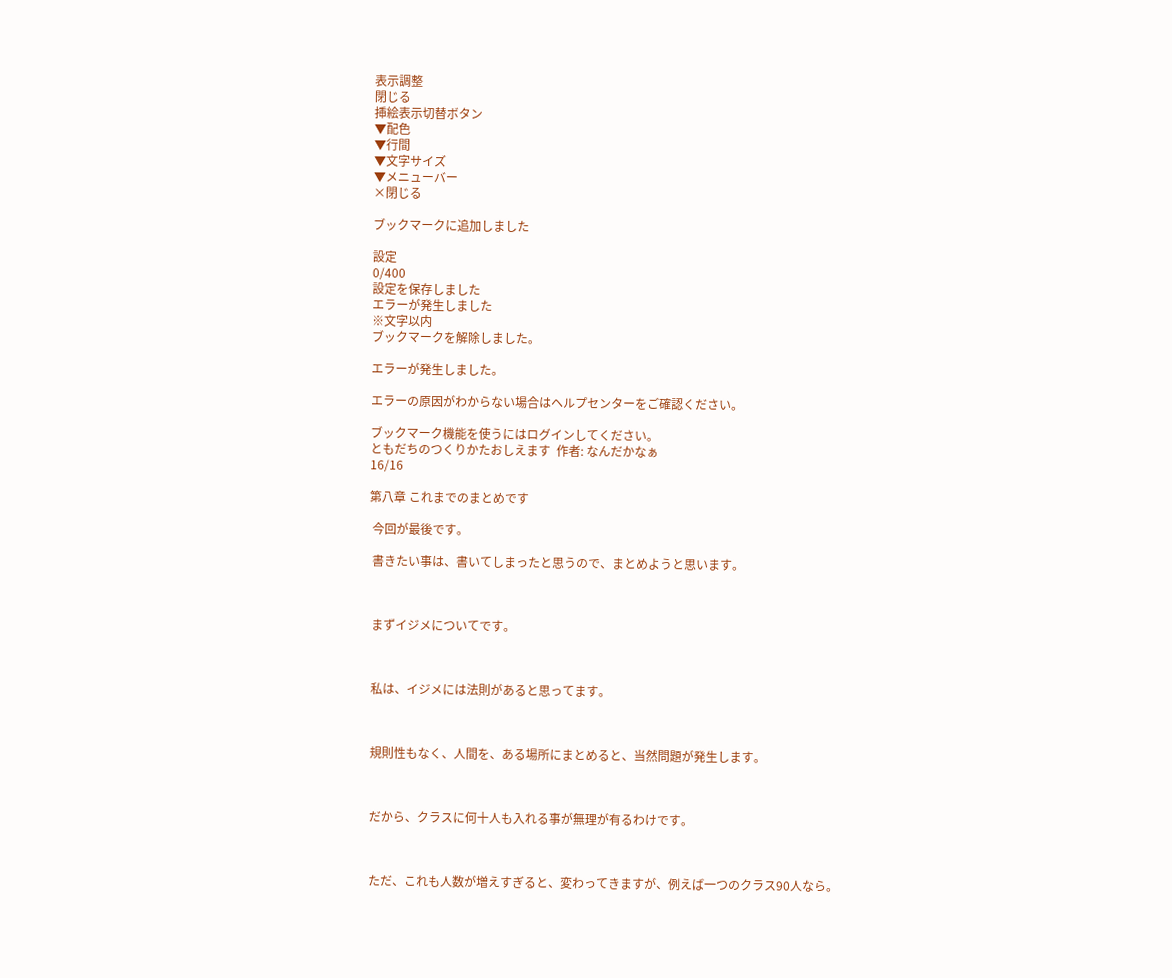表示調整
閉じる
挿絵表示切替ボタン
▼配色
▼行間
▼文字サイズ
▼メニューバー
×閉じる

ブックマークに追加しました

設定
0/400
設定を保存しました
エラーが発生しました
※文字以内
ブックマークを解除しました。

エラーが発生しました。

エラーの原因がわからない場合はヘルプセンターをご確認ください。

ブックマーク機能を使うにはログインしてください。
ともだちのつくりかたおしえます  作者: なんだかなぁ
16/16

第八章 これまでのまとめです

 今回が最後です。

 書きたい事は、書いてしまったと思うので、まとめようと思います。



 まずイジメについてです。



 私は、イジメには法則があると思ってます。



 規則性もなく、人間を、ある場所にまとめると、当然問題が発生します。



 だから、クラスに何十人も入れる事が無理が有るわけです。



 ただ、これも人数が増えすぎると、変わってきますが、例えば一つのクラス90人なら。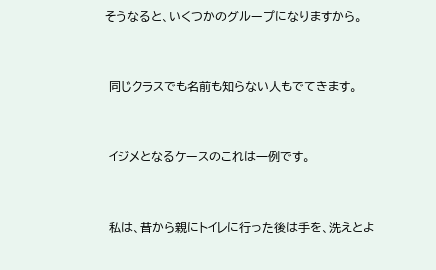そうなると、いくつかのグループになりますから。



 同じクラスでも名前も知らない人もでてきます。



 イジメとなるケースのこれは一例です。



 私は、昔から親にトイレに行った後は手を、洗えとよ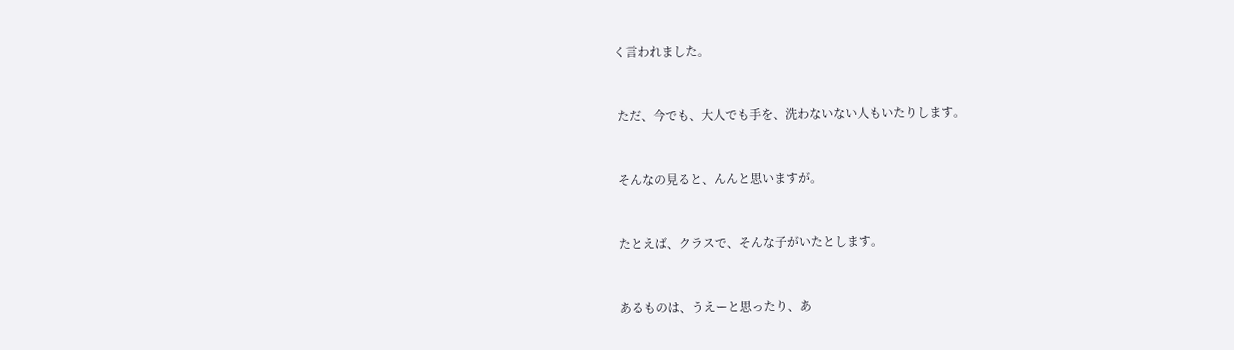く言われました。



 ただ、今でも、大人でも手を、洗わないない人もいたりします。



 そんなの見ると、んんと思いますが。



 たとえば、クラスで、そんな子がいたとします。



 あるものは、うえーと思ったり、あ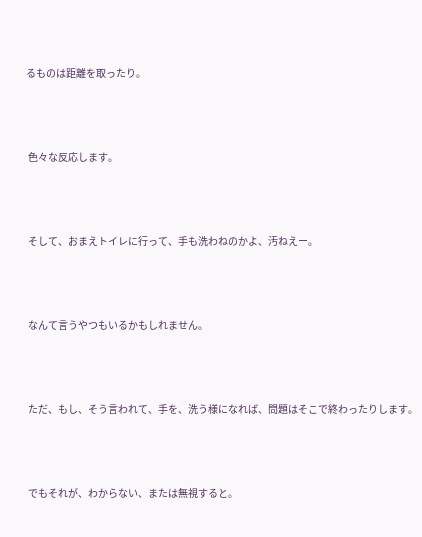るものは距離を取ったり。



 色々な反応します。



 そして、おまえトイレに行って、手も洗わねのかよ、汚ねえー。



 なんて言うやつもいるかもしれません。



 ただ、もし、そう言われて、手を、洗う様になれば、問題はそこで終わったりします。



 でもそれが、わからない、または無視すると。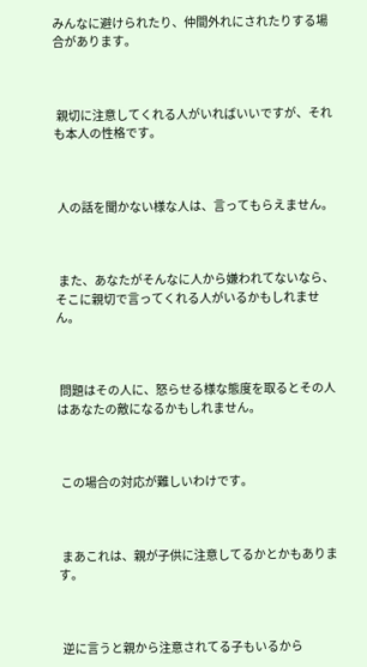みんなに避けられたり、仲間外れにされたりする場合があります。



 親切に注意してくれる人がいればいいですが、それも本人の性格です。



 人の話を聞かない様な人は、言ってもらえません。



 また、あなたがそんなに人から嫌われてないなら、そこに親切で言ってくれる人がいるかもしれません。



 問題はその人に、怒らせる様な態度を取るとその人はあなたの敵になるかもしれません。



 この場合の対応が難しいわけです。



 まあこれは、親が子供に注意してるかとかもあります。



 逆に言うと親から注意されてる子もいるから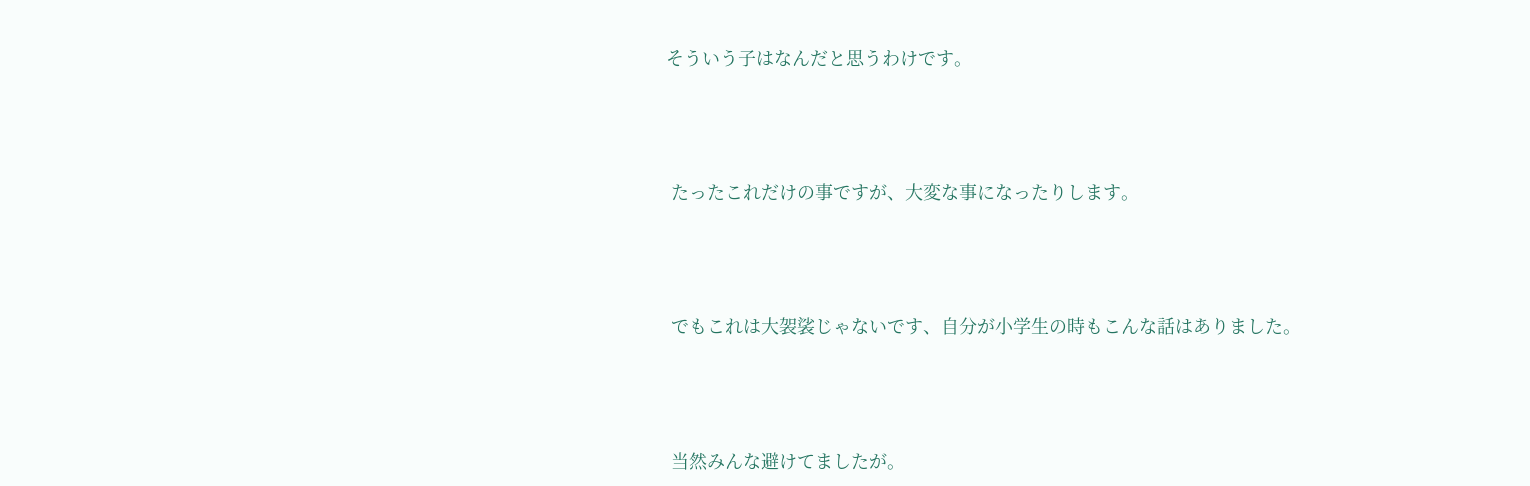そういう子はなんだと思うわけです。



 たったこれだけの事ですが、大変な事になったりします。



 でもこれは大袈裟じゃないです、自分が小学生の時もこんな話はありました。



 当然みんな避けてましたが。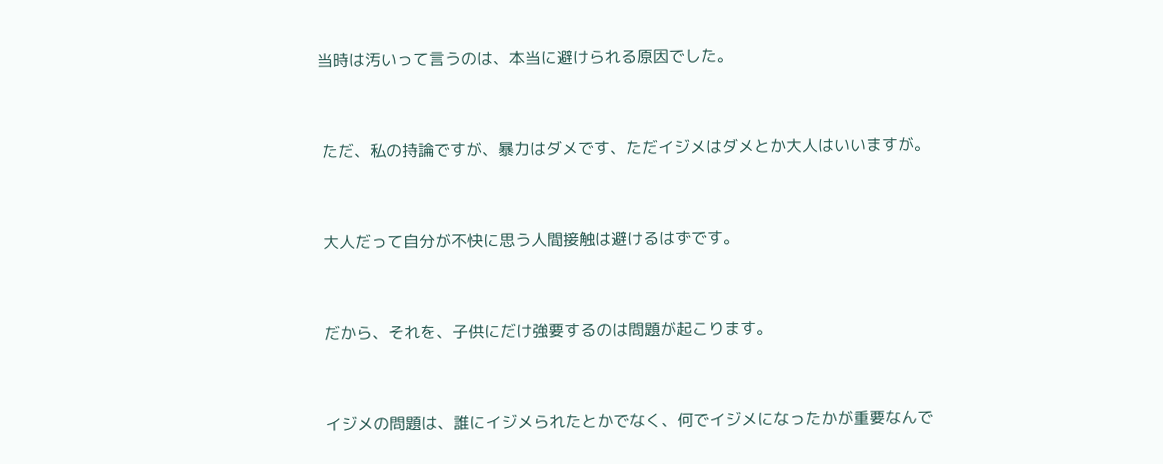当時は汚いって言うのは、本当に避けられる原因でした。



 ただ、私の持論ですが、暴力はダメです、ただイジメはダメとか大人はいいますが。



 大人だって自分が不快に思う人間接触は避けるはずです。



 だから、それを、子供にだけ強要するのは問題が起こります。



 イジメの問題は、誰にイジメられたとかでなく、何でイジメになったかが重要なんで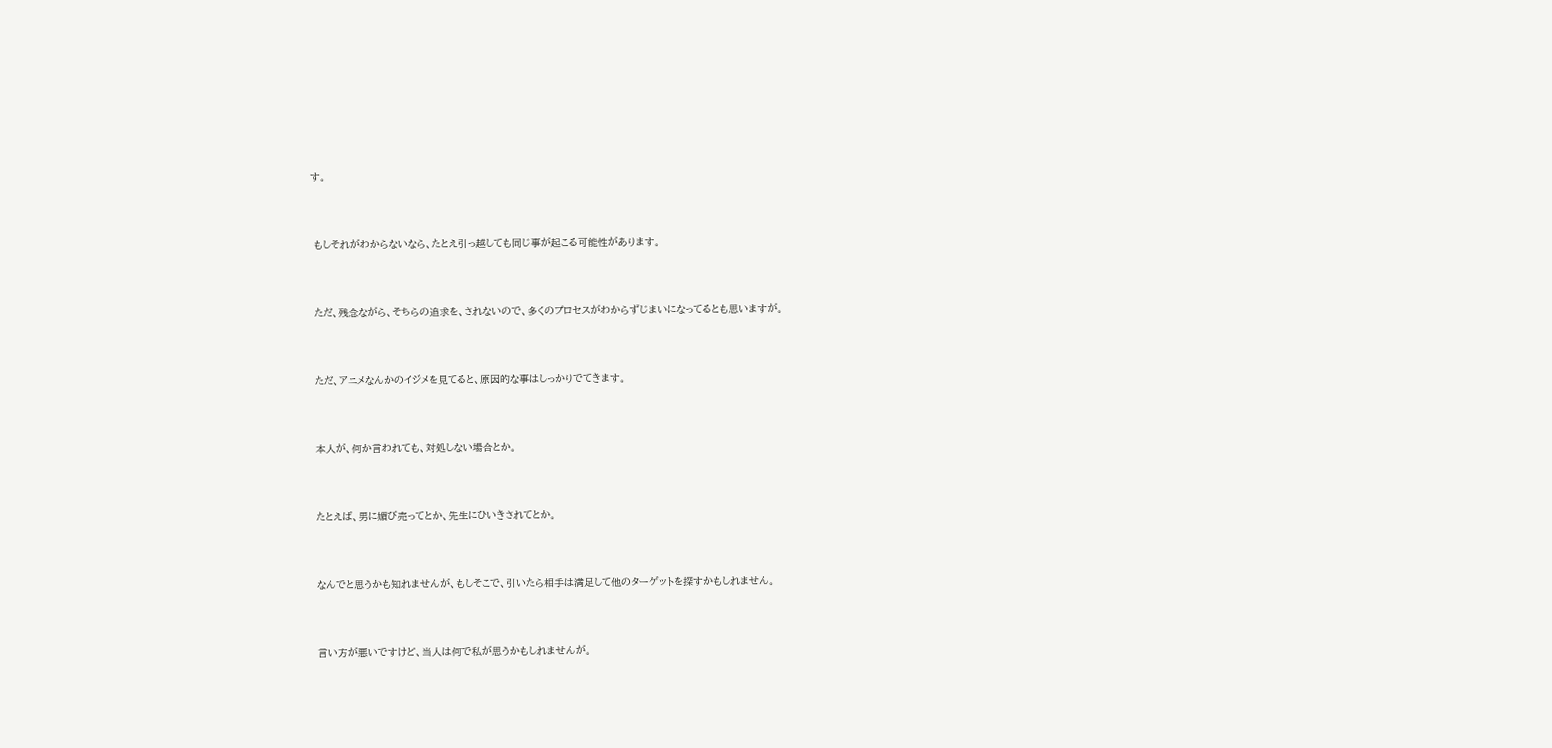す。



 もしそれがわからないなら、たとえ引っ越しても同じ事が起こる可能性があります。



 ただ、残念ながら、そちらの追求を、されないので、多くのプロセスがわからずじまいになってるとも思いますが。



 ただ、アニメなんかのイジメを見てると、原因的な事はしっかりでてきます。



 本人が、何か言われても、対処しない場合とか。



 たとえば、男に媚び売ってとか、先生にひいきされてとか。



 なんでと思うかも知れませんが、もしそこで、引いたら相手は満足して他のターゲットを探すかもしれません。



 言い方が悪いですけど、当人は何で私が思うかもしれませんが。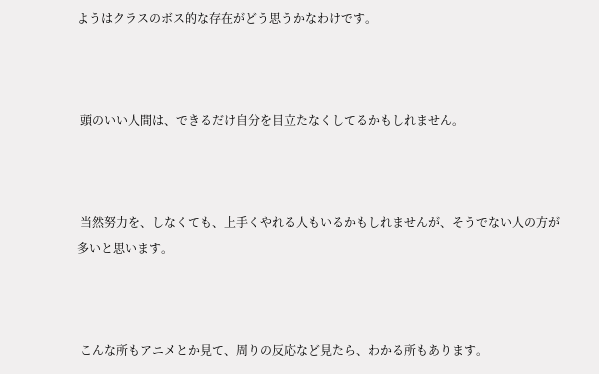ようはクラスのボス的な存在がどう思うかなわけです。



 頭のいい人間は、できるだけ自分を目立たなくしてるかもしれません。



 当然努力を、しなくても、上手くやれる人もいるかもしれませんが、そうでない人の方が多いと思います。



 こんな所もアニメとか見て、周りの反応など見たら、わかる所もあります。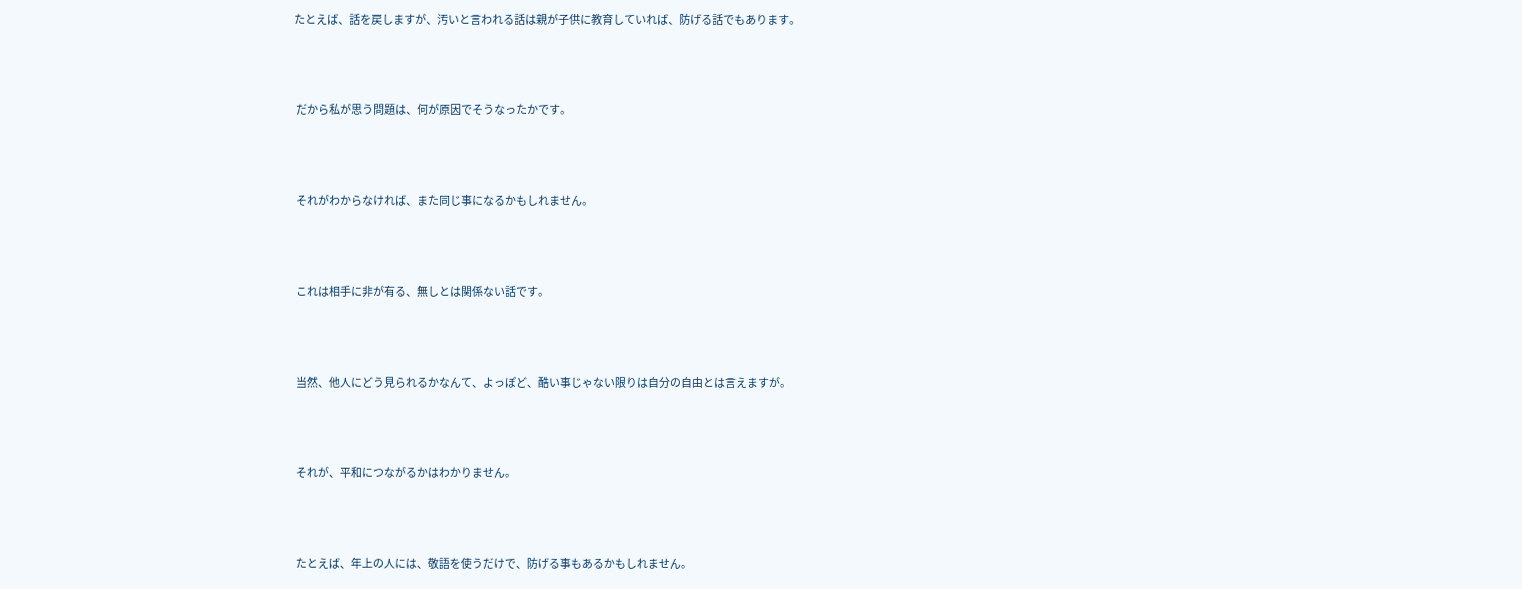たとえば、話を戻しますが、汚いと言われる話は親が子供に教育していれば、防げる話でもあります。



 だから私が思う問題は、何が原因でそうなったかです。



 それがわからなければ、また同じ事になるかもしれません。



 これは相手に非が有る、無しとは関係ない話です。



 当然、他人にどう見られるかなんて、よっぽど、酷い事じゃない限りは自分の自由とは言えますが。



 それが、平和につながるかはわかりません。



 たとえば、年上の人には、敬語を使うだけで、防げる事もあるかもしれません。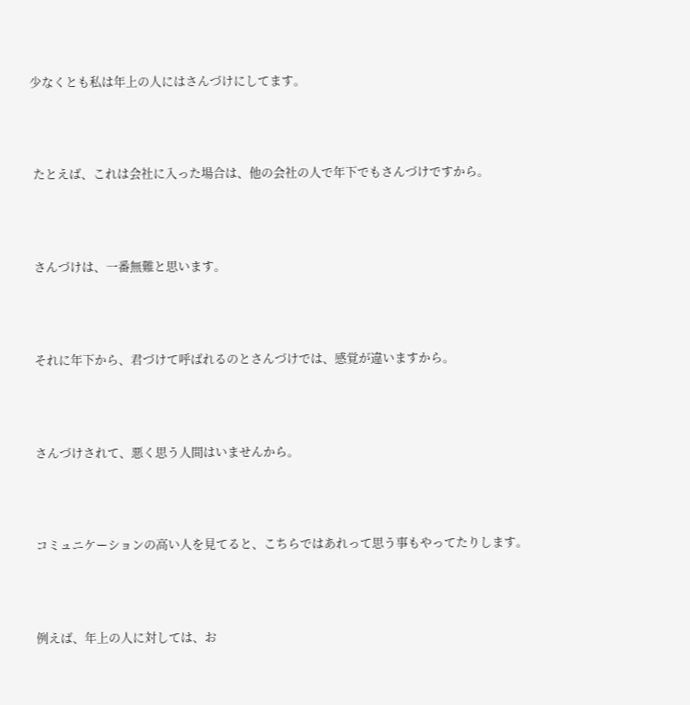少なくとも私は年上の人にはさんづけにしてます。



 たとえば、これは会社に入った場合は、他の会社の人で年下でもさんづけですから。



 さんづけは、一番無難と思います。



 それに年下から、君づけて呼ばれるのとさんづけでは、感覚が違いますから。



 さんづけされて、悪く思う人間はいませんから。



 コミュニケーションの高い人を見てると、こちらではあれって思う事もやってたりします。



 例えば、年上の人に対しては、お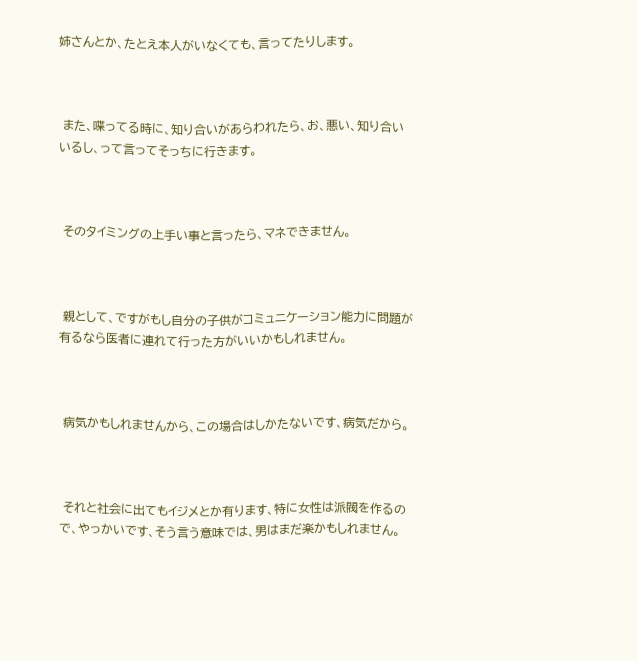姉さんとか、たとえ本人がいなくても、言ってたりします。



 また、喋ってる時に、知り合いがあらわれたら、お、悪い、知り合いいるし、って言ってそっちに行きます。



 そのタイミングの上手い事と言ったら、マネできません。



 親として、ですがもし自分の子供がコミュニケーション能力に問題が有るなら医者に連れて行った方がいいかもしれません。



 病気かもしれませんから、この場合はしかたないです、病気だから。



 それと社会に出てもイジメとか有ります、特に女性は派閥を作るので、やっかいです、そう言う意味では、男はまだ楽かもしれません。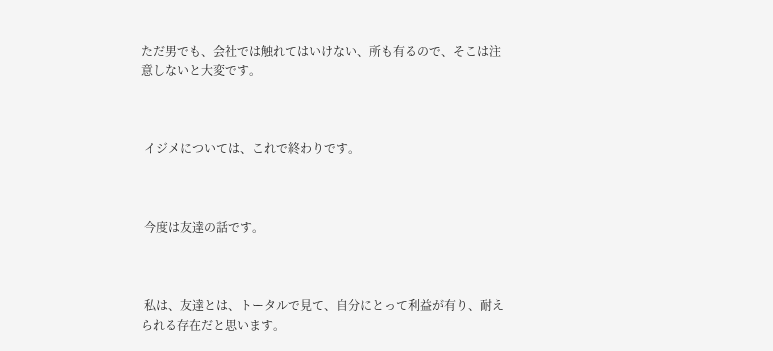ただ男でも、会社では触れてはいけない、所も有るので、そこは注意しないと大変です。



 イジメについては、これで終わりです。



 今度は友達の話です。



 私は、友達とは、トータルで見て、自分にとって利益が有り、耐えられる存在だと思います。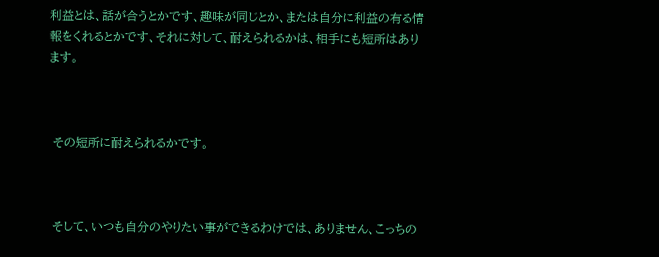利益とは、話が合うとかです、趣味が同じとか、または自分に利益の有る情報をくれるとかです、それに対して、耐えられるかは、相手にも短所はあります。



 その短所に耐えられるかです。



 そして、いつも自分のやりたい事ができるわけでは、ありません、こっちの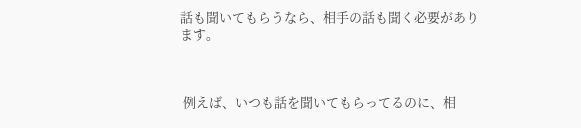話も聞いてもらうなら、相手の話も聞く必要があります。



 例えば、いつも話を聞いてもらってるのに、相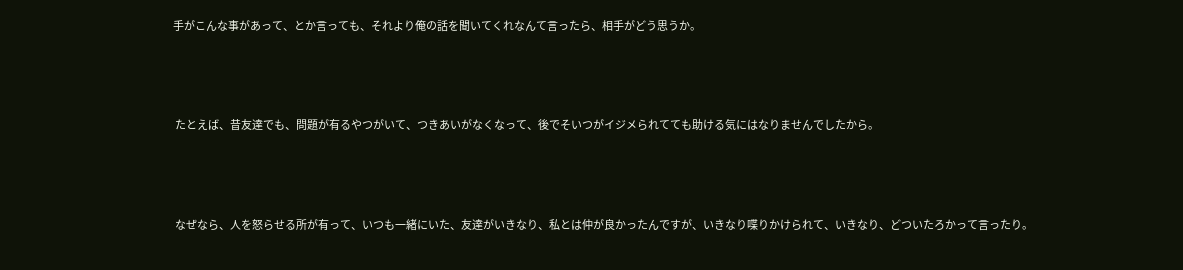手がこんな事があって、とか言っても、それより俺の話を聞いてくれなんて言ったら、相手がどう思うか。



 たとえば、昔友達でも、問題が有るやつがいて、つきあいがなくなって、後でそいつがイジメられてても助ける気にはなりませんでしたから。



 なぜなら、人を怒らせる所が有って、いつも一緒にいた、友達がいきなり、私とは仲が良かったんですが、いきなり喋りかけられて、いきなり、どついたろかって言ったり。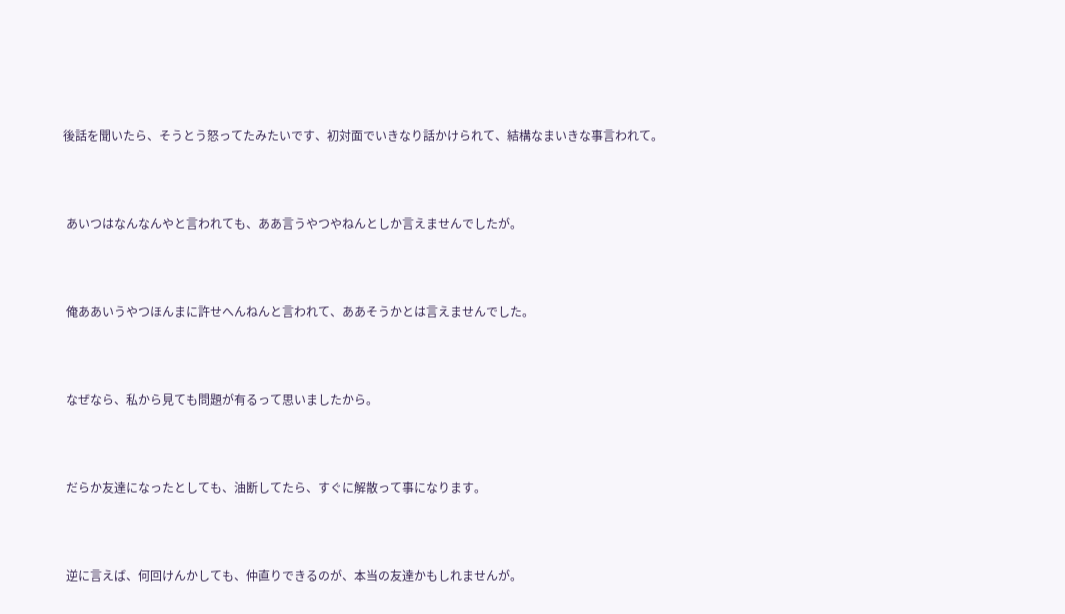後話を聞いたら、そうとう怒ってたみたいです、初対面でいきなり話かけられて、結構なまいきな事言われて。



 あいつはなんなんやと言われても、ああ言うやつやねんとしか言えませんでしたが。



 俺ああいうやつほんまに許せへんねんと言われて、ああそうかとは言えませんでした。



 なぜなら、私から見ても問題が有るって思いましたから。



 だらか友達になったとしても、油断してたら、すぐに解散って事になります。



 逆に言えば、何回けんかしても、仲直りできるのが、本当の友達かもしれませんが。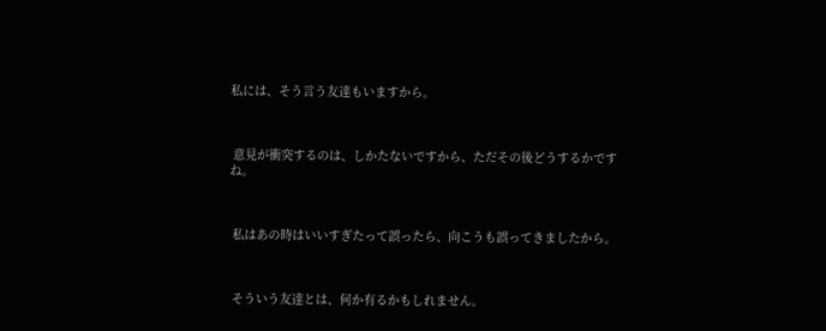私には、そう言う友達もいますから。



 意見が衝突するのは、しかたないですから、ただその後どうするかですね。



 私はあの時はいいすぎたって誤ったら、向こうも誤ってきましたから。



 そういう友達とは、何か有るかもしれません。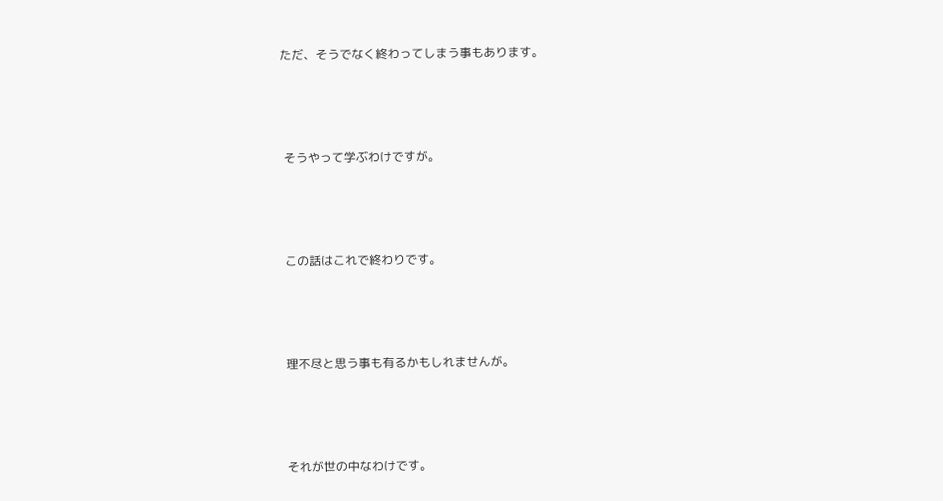ただ、そうでなく終わってしまう事もあります。



 そうやって学ぶわけですが。



 この話はこれで終わりです。



 理不尽と思う事も有るかもしれませんが。



 それが世の中なわけです。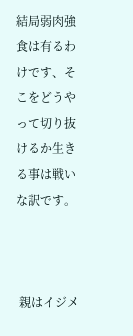結局弱肉強食は有るわけです、そこをどうやって切り抜けるか生きる事は戦いな訳です。



 親はイジメ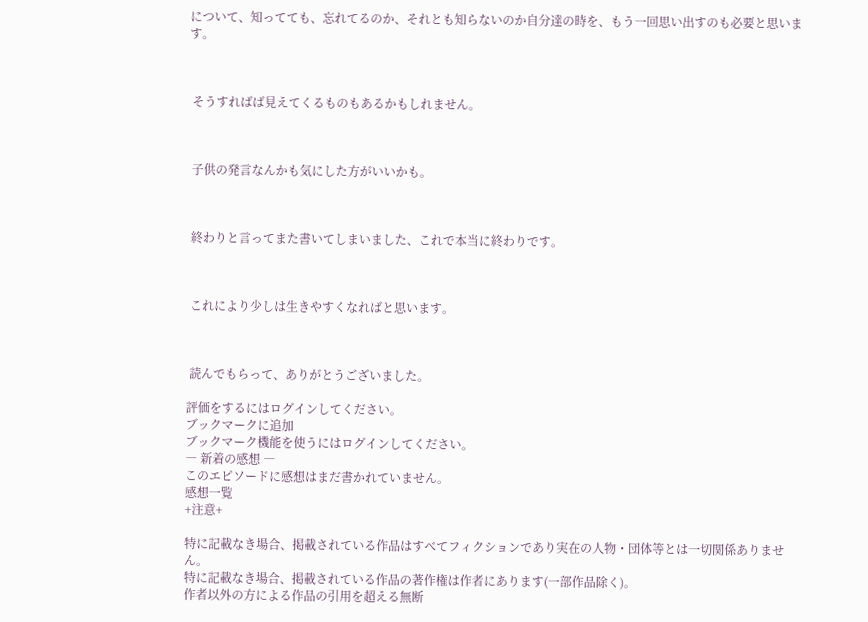について、知ってても、忘れてるのか、それとも知らないのか自分達の時を、もう一回思い出すのも必要と思います。



 そうすればば見えてくるものもあるかもしれません。



 子供の発言なんかも気にした方がいいかも。



 終わりと言ってまた書いてしまいました、これで本当に終わりです。



 これにより少しは生きやすくなればと思います。



 読んでもらって、ありがとうございました。

評価をするにはログインしてください。
ブックマークに追加
ブックマーク機能を使うにはログインしてください。
― 新着の感想 ―
このエピソードに感想はまだ書かれていません。
感想一覧
+注意+

特に記載なき場合、掲載されている作品はすべてフィクションであり実在の人物・団体等とは一切関係ありません。
特に記載なき場合、掲載されている作品の著作権は作者にあります(一部作品除く)。
作者以外の方による作品の引用を超える無断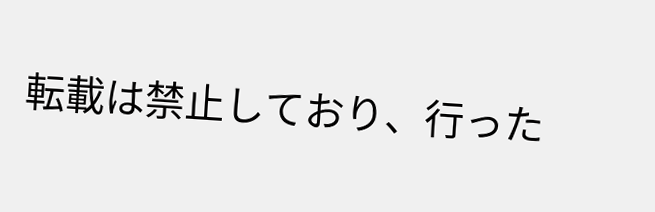転載は禁止しており、行った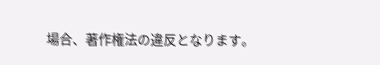場合、著作権法の違反となります。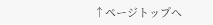↑ページトップへ